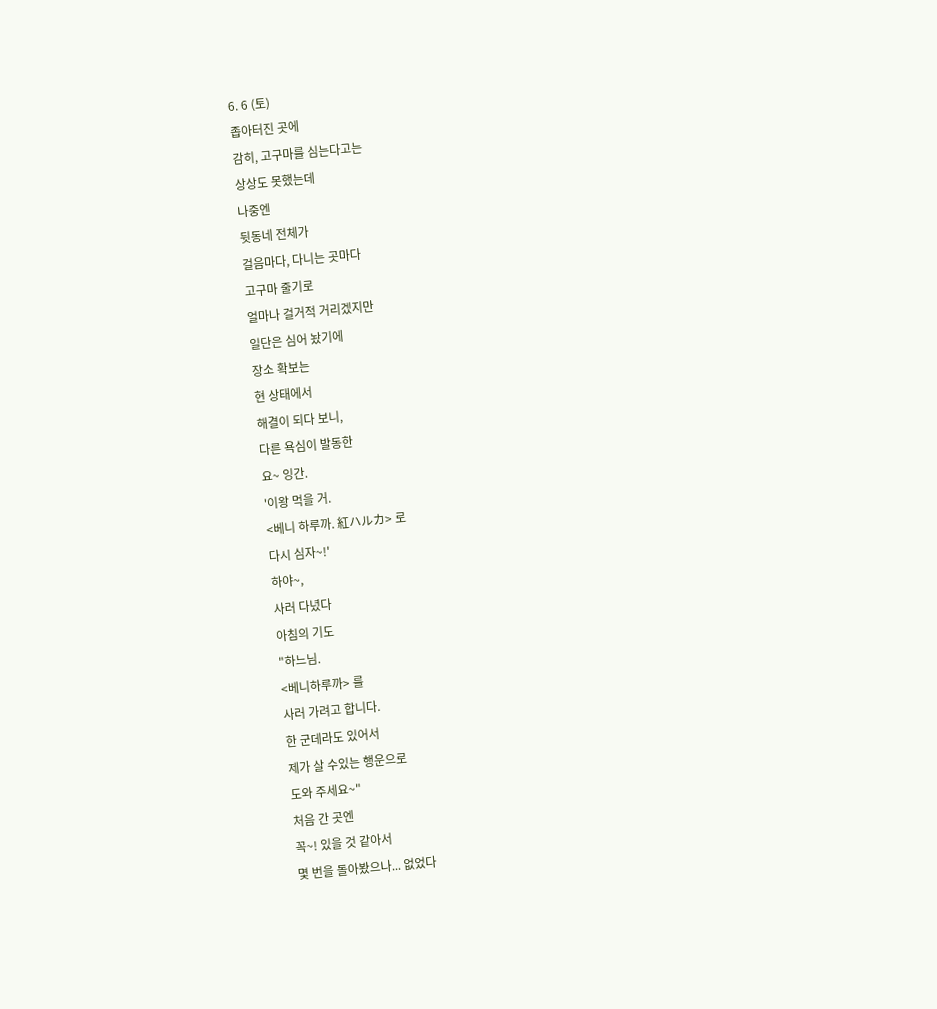6. 6 (토)
좁아터진 곳에
감히, 고구마를 심는다고는
상상도 못했는데
나중엔
뒷동네 전체가
걸음마다, 다니는 곳마다
고구마 줄기로
얼마나 걸거적 거리겠지만
일단은 심어 놨기에
장소 확보는
현 상태에서
해결이 되다 보니,
다른 욕심이 발동한
요~ 잉간.
'이왕 먹을 거.
<베니 하루까. 紅ハルカ> 로
다시 심자~!'
하야~,
사러 다녔다
아침의 기도
"하느님.
<베니하루까> 를
사러 가려고 합니다.
한 군데라도 있어서
제가 살 수있는 행운으로
도와 주세요~"
처음 간 곳엔
꼭~! 있을 것 같아서
몇 번을 돌아봤으나... 없었다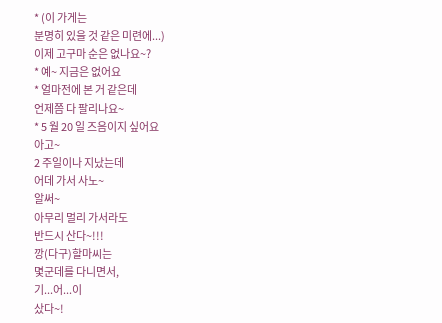* (이 가게는
분명히 있을 것 같은 미련에...)
이제 고구마 순은 없나요~?
* 예~ 지금은 없어요
* 얼마전에 본 거 같은데
언제쯤 다 팔리나요~
* 5 월 20 일 즈음이지 싶어요
아고~
2 주일이나 지났는데
어데 가서 사노~
알써~
아무리 멀리 가서라도
반드시 산다~!!!
깡(다구)할마씨는
몇군데를 다니면서,
기...어...이
샀다~!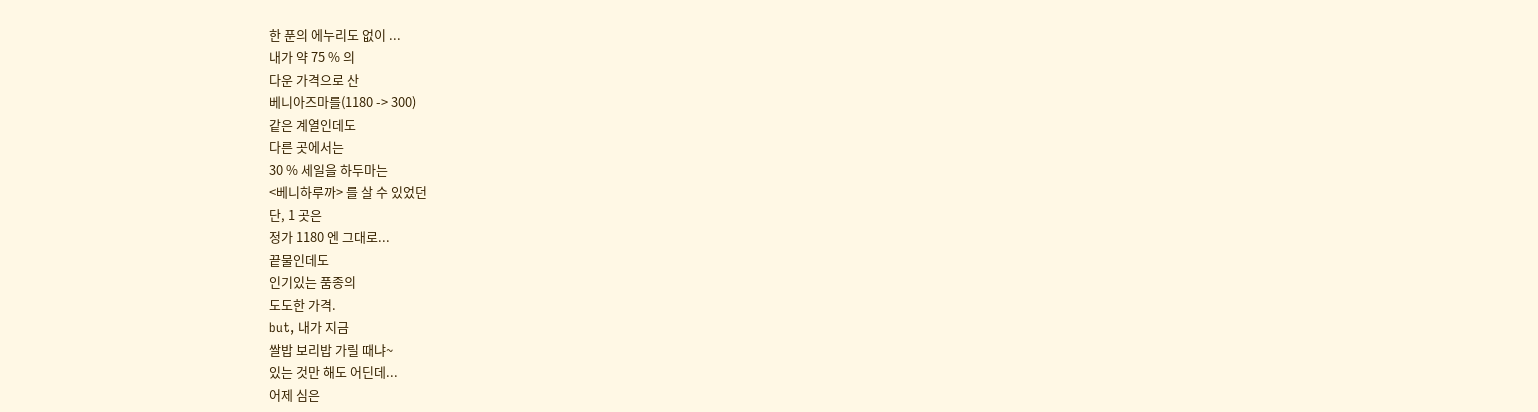한 푼의 에누리도 없이 ...
내가 약 75 % 의
다운 가격으로 산
베니아즈마를(1180 -> 300)
같은 계열인데도
다른 곳에서는
30 % 세일을 하두마는
<베니하루까> 를 살 수 있었던
단, 1 곳은
정가 1180 엔 그대로...
끝물인데도
인기있는 품종의
도도한 가격.
but, 내가 지금
쌀밥 보리밥 가릴 때냐~
있는 것만 해도 어딘데...
어제 심은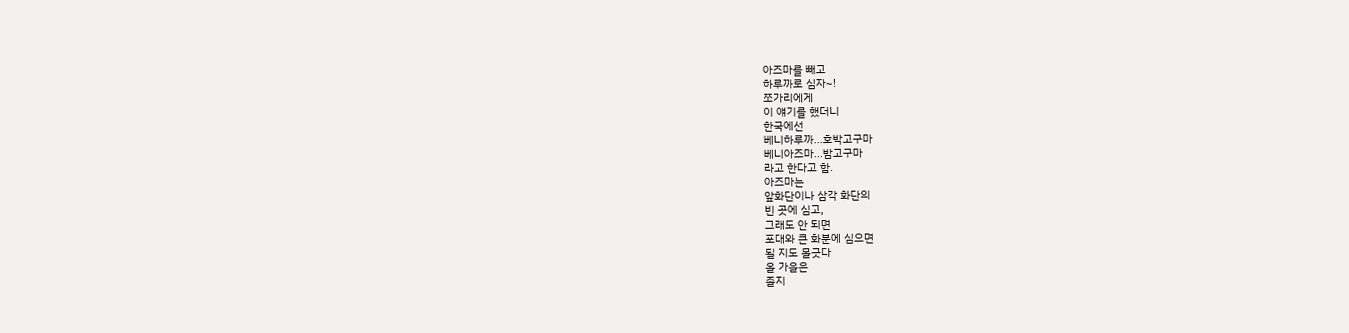아즈마를 빼고
하루까로 심자~!
쪼가리에게
이 얘기를 했더니
한국에선
베니하루까...호박고구마
베니아즈마...밤고구마
라고 한다고 함.
아즈마는
앞화단이나 삼각 화단의
빈 곳에 심고,
그래도 안 되면
포대와 큰 화분에 심으면
될 지도 몰긋다
올 가을은
졸지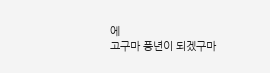에
고구마 풍년이 되겠구마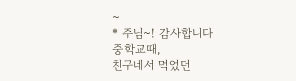~
* 주님~! 감사합니다
중학교때,
친구네서 먹었던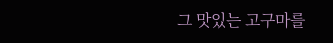그 맛있는 고구마를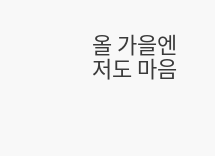올 가을엔
저도 마음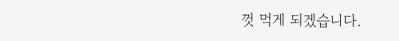껏 먹게 되겠습니다.